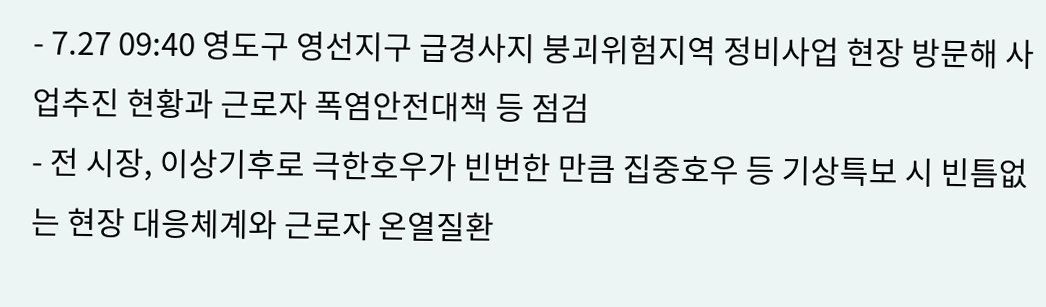- 7.27 09:40 영도구 영선지구 급경사지 붕괴위험지역 정비사업 현장 방문해 사업추진 현황과 근로자 폭염안전대책 등 점검
- 전 시장, 이상기후로 극한호우가 빈번한 만큼 집중호우 등 기상특보 시 빈틈없는 현장 대응체계와 근로자 온열질환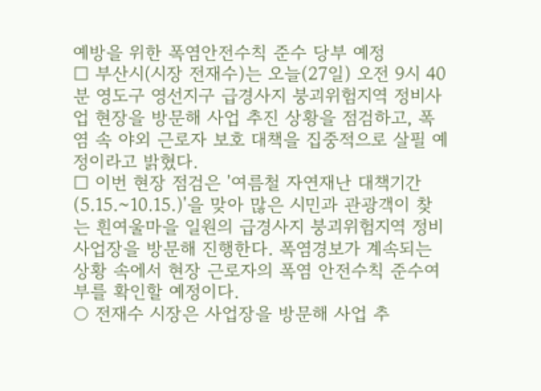예방을 위한 폭염안전수칙 준수 당부 예정
□ 부산시(시장 전재수)는 오늘(27일) 오전 9시 40분 영도구 영선지구 급경사지 붕괴위험지역 정비사업 현장을 방문해 사업 추진 상황을 점검하고, 폭염 속 야외 근로자 보호 대책을 집중적으로 살필 예정이라고 밝혔다.
□ 이번 현장 점검은 '여름철 자연재난 대책기간(5.15.~10.15.)'을 맞아 많은 시민과 관광객이 찾는 흰여울마을 일원의 급경사지 붕괴위험지역 정비사업장을 방문해 진행한다. 폭염경보가 계속되는 상황 속에서 현장 근로자의 폭염 안전수칙 준수여부를 확인할 예정이다.
○ 전재수 시장은 사업장을 방문해 사업 추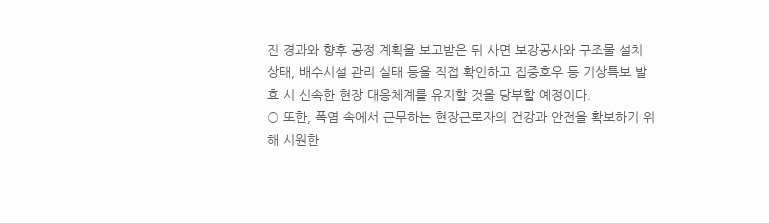진 경과와 향후 공정 계획을 보고받은 뒤 사면 보강공사와 구조물 설치 상태, 배수시설 관리 실태 등을 직접 확인하고 집중호우 등 기상특보 발효 시 신속한 현장 대응체계를 유지할 것을 당부할 예정이다.
○ 또한, 폭염 속에서 근무하는 현장근로자의 건강과 안전을 확보하기 위해 시원한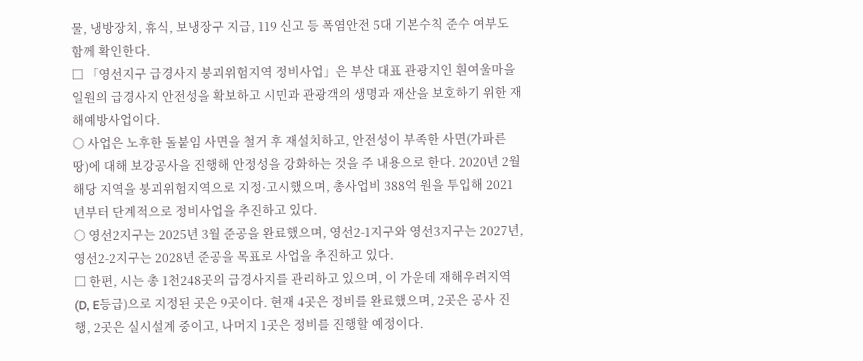물, 냉방장치, 휴식, 보냉장구 지급, 119 신고 등 폭염안전 5대 기본수칙 준수 여부도 함께 확인한다.
□ 「영선지구 급경사지 붕괴위험지역 정비사업」은 부산 대표 관광지인 흰여울마을 일원의 급경사지 안전성을 확보하고 시민과 관광객의 생명과 재산을 보호하기 위한 재해예방사업이다.
○ 사업은 노후한 돌붙임 사면을 철거 후 재설치하고, 안전성이 부족한 사면(가파른 땅)에 대해 보강공사을 진행해 안정성을 강화하는 것을 주 내용으로 한다. 2020년 2월 해당 지역을 붕괴위험지역으로 지정·고시했으며, 총사업비 388억 원을 투입해 2021년부터 단계적으로 정비사업을 추진하고 있다.
○ 영선2지구는 2025년 3월 준공을 완료했으며, 영선2-1지구와 영선3지구는 2027년, 영선2-2지구는 2028년 준공을 목표로 사업을 추진하고 있다.
□ 한편, 시는 총 1천248곳의 급경사지를 관리하고 있으며, 이 가운데 재해우려지역(D, E등급)으로 지정된 곳은 9곳이다. 현재 4곳은 정비를 완료했으며, 2곳은 공사 진행, 2곳은 실시설계 중이고, 나머지 1곳은 정비를 진행할 예정이다.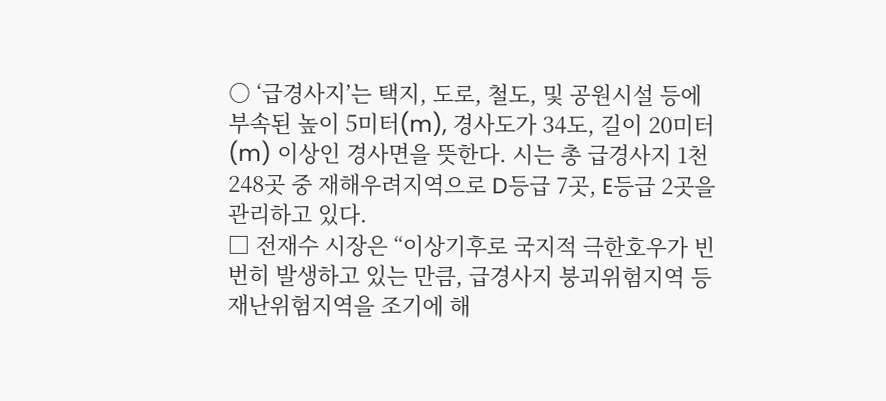○ ‘급경사지’는 택지, 도로, 철도, 및 공원시설 등에 부속된 높이 5미터(m), 경사도가 34도, 길이 20미터(m) 이상인 경사면을 뜻한다. 시는 총 급경사지 1천248곳 중 재해우려지역으로 D등급 7곳, E등급 2곳을 관리하고 있다.
□ 전재수 시장은 “이상기후로 국지적 극한호우가 빈번히 발생하고 있는 만큼, 급경사지 붕괴위험지역 등 재난위험지역을 조기에 해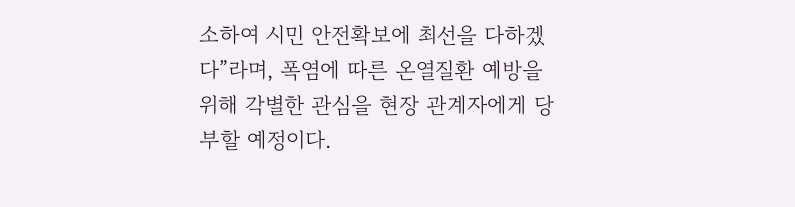소하여 시민 안전확보에 최선을 다하겠다”라며, 폭염에 따른 온열질환 예방을 위해 각별한 관심을 현장 관계자에게 당부할 예정이다.